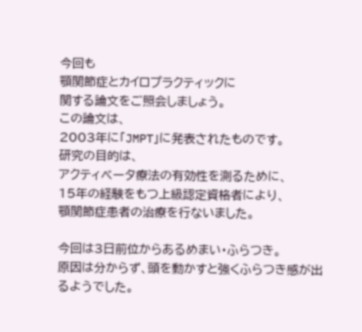今回も
顎関節症とカイロプラクティックに
関する論文をご照会しましょう。
この論文は、
2003年に「JMPT」に発表されたものです。
研究の目的は、
アクティベータ療法の有効性を測るために、
15年の経験をもつ上級認定資格者により、
顎関節症患者の治療を行ないました。

今回は3日前位からあるめまい・ふらつき。
原因は分からず、頭を動かすと強くふらつき感が出るようでした。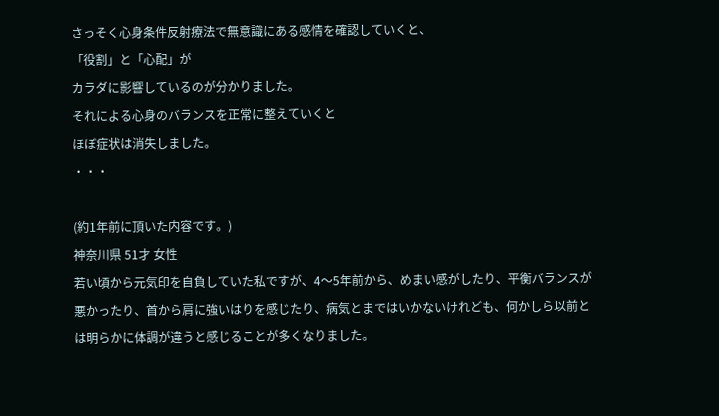さっそく心身条件反射療法で無意識にある感情を確認していくと、
「役割」と「心配」が
カラダに影響しているのが分かりました。
それによる心身のバランスを正常に整えていくと
ほぼ症状は消失しました。
・・・

(約1年前に頂いた内容です。)
神奈川県 51才 女性
若い頃から元気印を自負していた私ですが、4〜5年前から、めまい感がしたり、平衡バランスが悪かったり、首から肩に強いはりを感じたり、病気とまではいかないけれども、何かしら以前とは明らかに体調が違うと感じることが多くなりました。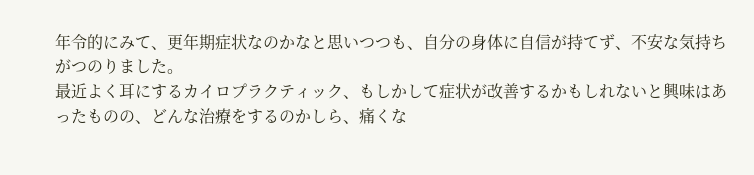年令的にみて、更年期症状なのかなと思いつつも、自分の身体に自信が持てず、不安な気持ちがつのりました。
最近よく耳にするカイロプラクティック、もしかして症状が改善するかもしれないと興味はあったものの、どんな治療をするのかしら、痛くな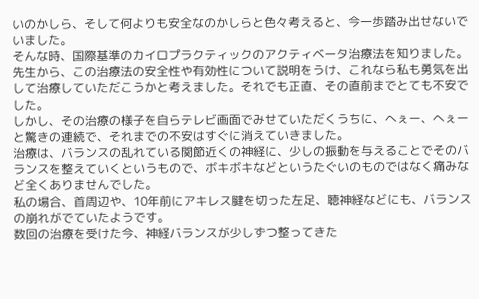いのかしら、そして何よりも安全なのかしらと色々考えると、今一歩踏み出せないでいました。
そんな時、国際基準のカイロプラクティックのアクティベータ治療法を知りました。先生から、この治療法の安全性や有効性について説明をうけ、これなら私も勇気を出して治療していただこうかと考えました。それでも正直、その直前までとても不安でした。
しかし、その治療の様子を自らテレビ画面でみせていただくうちに、へぇー、へぇーと驚きの連続で、それまでの不安はすぐに消えていきました。
治療は、バランスの乱れている関節近くの神経に、少しの振動を与えることでそのバランスを整えていくというもので、ボキボキなどというたぐいのものではなく痛みなど全くありませんでした。
私の場合、首周辺や、10年前にアキレス腱を切った左足、聴神経などにも、バランスの崩れがでていたようです。
数回の治療を受けた今、神経バランスが少しずつ整ってきた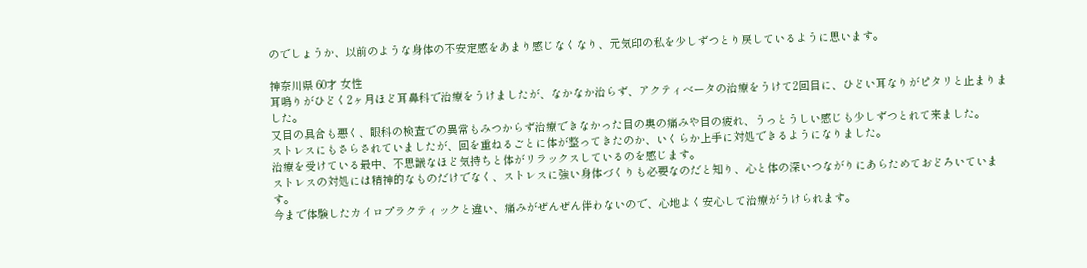のでしょうか、以前のような身体の不安定感をあまり感じなくなり、元気印の私を少しずつとり戻しているように思います。

神奈川県 60才 女性
耳鳴りがひどく2ヶ月ほど耳鼻科で治療をうけましたが、なかなか治らず、アクティベータの治療をうけて2回目に、ひどい耳なりがピタリと止まりました。
又目の具合も悪く、眼科の検査での異常もみつからず治療できなかった目の奥の痛みや目の疲れ、うっとうしい感じも少しずつとれて来ました。
ストレスにもさらされていましたが、回を重ねるごとに体が整ってきたのか、いくらか上手に対処できるようになりました。
治療を受けている最中、不思議なほど気持ちと体がリラックスしているのを感じます。
ストレスの対処には精神的なものだけでなく、ストレスに強い身体づくりも必要なのだと知り、心と体の深いつながりにあらためておどろいています。
今まで体験したカイロプラクティックと違い、痛みがぜんぜん伴わないので、心地よく安心して治療がうけられます。